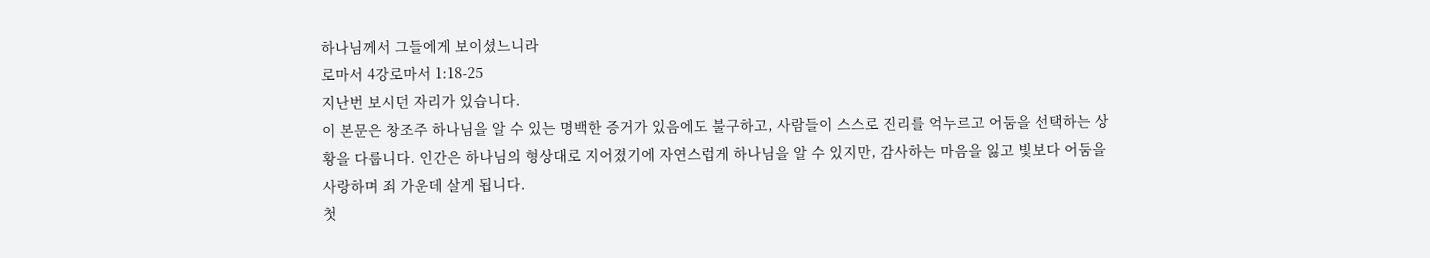하나님께서 그들에게 보이셨느니라
로마서 4강로마서 1:18-25
지난번 보시던 자리가 있습니다.
이 본문은 창조주 하나님을 알 수 있는 명백한 증거가 있음에도 불구하고, 사람들이 스스로 진리를 억누르고 어둠을 선택하는 상황을 다룹니다. 인간은 하나님의 형상대로 지어졌기에 자연스럽게 하나님을 알 수 있지만, 감사하는 마음을 잃고 빛보다 어둠을 사랑하며 죄 가운데 살게 됩니다.
첫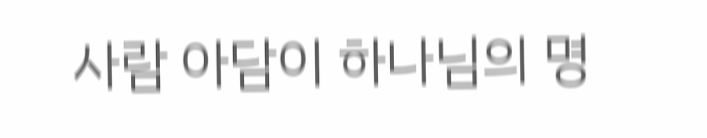사람 아담이 하나님의 명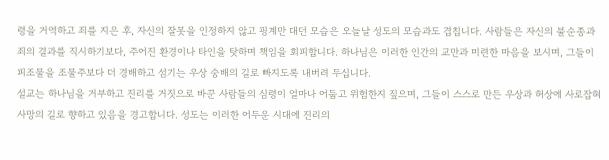령을 거역하고 죄를 지은 후, 자신의 잘못을 인정하지 않고 핑계만 대던 모습은 오늘날 성도의 모습과도 겹칩니다. 사람들은 자신의 불순종과 죄의 결과를 직시하기보다, 주어진 환경이나 타인을 탓하며 책임을 회피합니다. 하나님은 이러한 인간의 교만과 미련한 마음을 보시며, 그들이 피조물을 조물주보다 더 경배하고 섬기는 우상 숭배의 길로 빠지도록 내버려 두십니다.
설교는 하나님을 거부하고 진리를 거짓으로 바꾼 사람들의 심령이 얼마나 어둡고 위험한지 짚으며, 그들이 스스로 만든 우상과 허상에 사로잡혀 사망의 길로 향하고 있음을 경고합니다. 성도는 이러한 어두운 시대에 진리의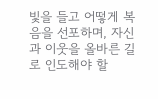빛을 들고 어떻게 복음을 선포하며, 자신과 이웃을 올바른 길로 인도해야 할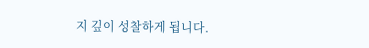지 깊이 성찰하게 됩니다.